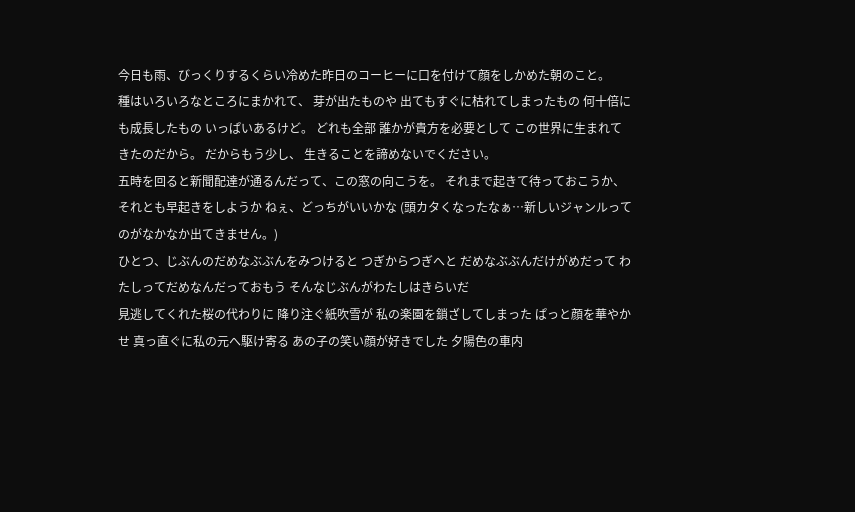今日も雨、びっくりするくらい冷めた昨日のコーヒーに口を付けて顔をしかめた朝のこと。
種はいろいろなところにまかれて、 芽が出たものや 出てもすぐに枯れてしまったもの 何十倍にも成長したもの いっぱいあるけど。 どれも全部 誰かが貴方を必要として この世界に生まれてきたのだから。 だからもう少し、 生きることを諦めないでください。
五時を回ると新聞配達が通るんだって、この窓の向こうを。 それまで起きて待っておこうか、それとも早起きをしようか ねぇ、どっちがいいかな (頭カタくなったなぁ…新しいジャンルってのがなかなか出てきません。)
ひとつ、じぶんのだめなぶぶんをみつけると つぎからつぎへと だめなぶぶんだけがめだって わたしってだめなんだっておもう そんなじぶんがわたしはきらいだ
見逃してくれた桜の代わりに 降り注ぐ紙吹雪が 私の楽園を鎖ざしてしまった ぱっと顔を華やかせ 真っ直ぐに私の元へ駆け寄る あの子の笑い顔が好きでした 夕陽色の車内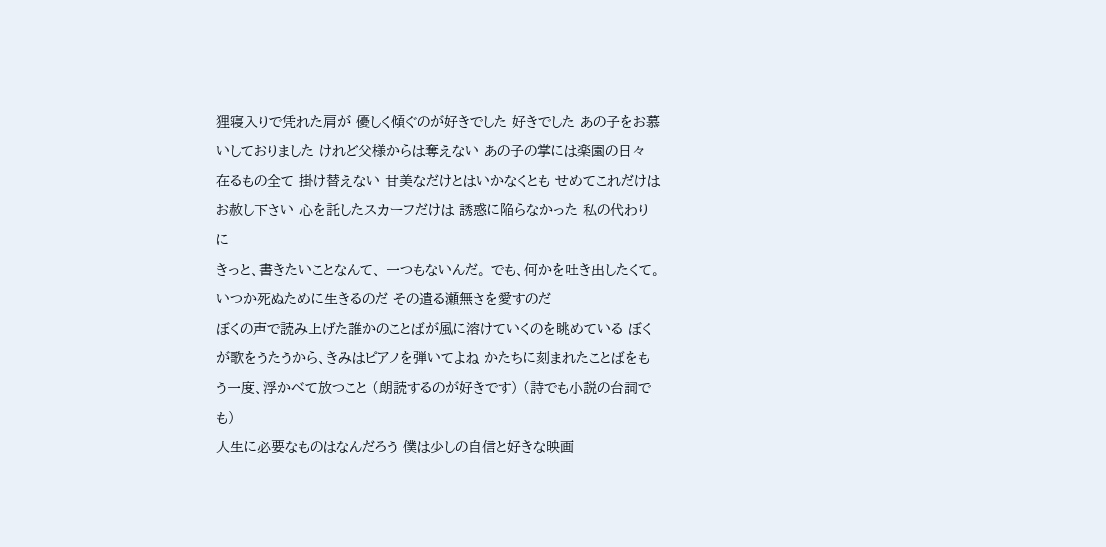狸寝入りで凭れた肩が 優しく傾ぐのが好きでした 好きでした あの子をお慕いしておりました けれど父様からは奪えない あの子の掌には楽園の日々 在るもの全て 掛け替えない 甘美なだけとはいかなくとも せめてこれだけはお赦し下さい 心を託したスカーフだけは 誘惑に陥らなかった 私の代わりに
きっと、書きたいことなんて、 一つもないんだ。 でも、何かを吐き出したくて。
いつか死ぬために生きるのだ その遣る瀬無さを愛すのだ
ぼくの声で読み上げた誰かのことばが風に溶けていくのを眺めている ぼくが歌をうたうから、きみはピアノを弾いてよね かたちに刻まれたことばをもう一度、浮かべて放つこと (朗読するのが好きです) (詩でも小説の台詞でも)
人生に必要なものはなんだろう 僕は少しの自信と好きな映画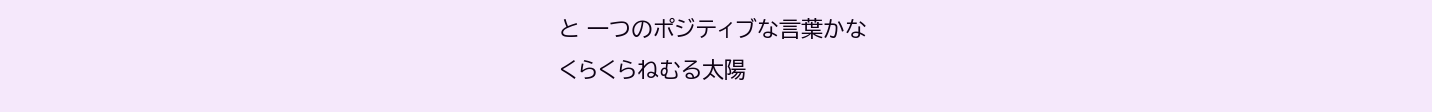と 一つのポジティブな言葉かな
くらくらねむる太陽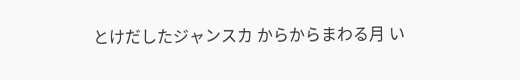とけだしたジャンスカ からからまわる月 い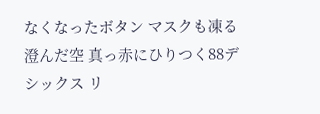なくなったボタン マスクも凍る澄んだ空 真っ赤にひりつく88デシックス リ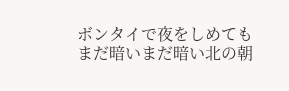ボンタイで夜をしめても まだ暗いまだ暗い北の朝